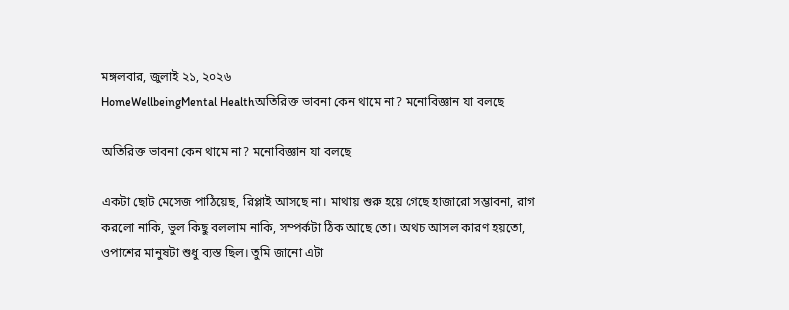মঙ্গলবার, জুলাই ২১, ২০২৬
HomeWellbeingMental Healthঅতিরিক্ত ভাবনা কেন থামে না? মনোবিজ্ঞান যা বলছে

অতিরিক্ত ভাবনা কেন থামে না? মনোবিজ্ঞান যা বলছে

একটা ছোট মেসেজ পাঠিয়েছ, রিপ্লাই আসছে না। মাথায় শুরু হয়ে গেছে হাজারো সম্ভাবনা, রাগ করলো নাকি, ভুল কিছু বললাম নাকি, সম্পর্কটা ঠিক আছে তো। অথচ আসল কারণ হয়তো, ওপাশের মানুষটা শুধু ব্যস্ত ছিল। তুমি জানো এটা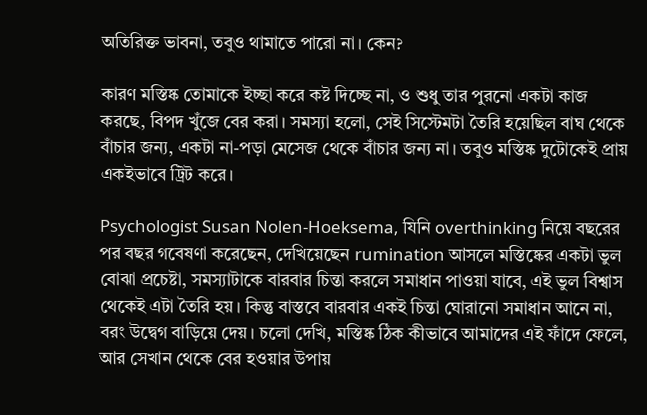অতিরিক্ত ভাবনা, তবুও থামাতে পারো না। কেন?

কারণ মস্তিষ্ক তোমাকে ইচ্ছা করে কষ্ট দিচ্ছে না, ও শুধু তার পুরনো একটা কাজ করছে, বিপদ খুঁজে বের করা। সমস্যা হলো, সেই সিস্টেমটা তৈরি হয়েছিল বাঘ থেকে বাঁচার জন্য, একটা না-পড়া মেসেজ থেকে বাঁচার জন্য না। তবুও মস্তিষ্ক দুটোকেই প্রায় একইভাবে ট্রিট করে।

Psychologist Susan Nolen-Hoeksema, যিনি overthinking নিয়ে বছরের পর বছর গবেষণা করেছেন, দেখিয়েছেন rumination আসলে মস্তিষ্কের একটা ভুল বোঝা প্রচেষ্টা, সমস্যাটাকে বারবার চিন্তা করলে সমাধান পাওয়া যাবে, এই ভুল বিশ্বাস থেকেই এটা তৈরি হয়। কিন্তু বাস্তবে বারবার একই চিন্তা ঘোরানো সমাধান আনে না, বরং উদ্বেগ বাড়িয়ে দেয়। চলো দেখি, মস্তিষ্ক ঠিক কীভাবে আমাদের এই ফাঁদে ফেলে, আর সেখান থেকে বের হওয়ার উপায়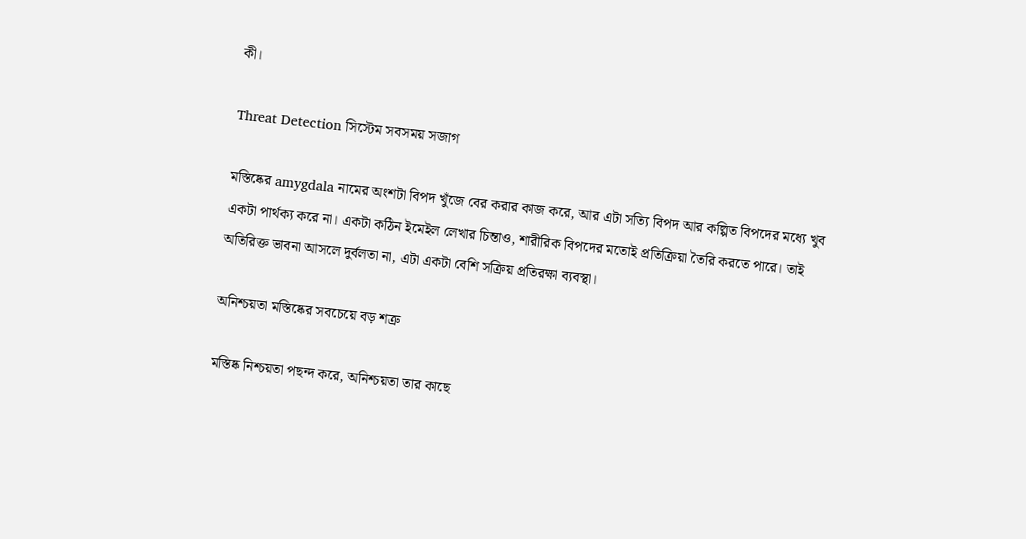কী।

Threat Detection সিস্টেম সবসময় সজাগ

মস্তিষ্কের amygdala নামের অংশটা বিপদ খুঁজে বের করার কাজ করে, আর এটা সত্যি বিপদ আর কল্পিত বিপদের মধ্যে খুব একটা পার্থক্য করে না। একটা কঠিন ইমেইল লেখার চিন্তাও, শারীরিক বিপদের মতোই প্রতিক্রিয়া তৈরি করতে পারে। তাই অতিরিক্ত ভাবনা আসলে দুর্বলতা না, এটা একটা বেশি সক্রিয় প্রতিরক্ষা ব্যবস্থা।

অনিশ্চয়তা মস্তিষ্কের সবচেয়ে বড় শত্রু

মস্তিষ্ক নিশ্চয়তা পছন্দ করে, অনিশ্চয়তা তার কাছে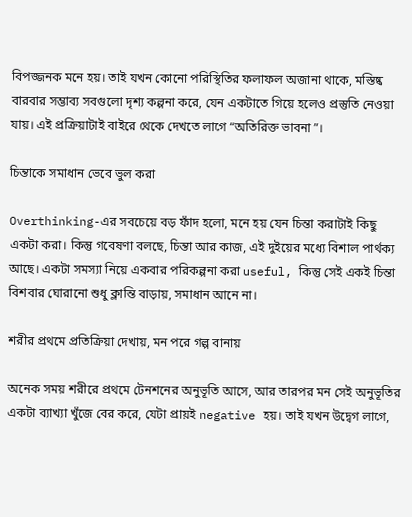বিপজ্জনক মনে হয়। তাই যখন কোনো পরিস্থিতির ফলাফল অজানা থাকে, মস্তিষ্ক বারবার সম্ভাব্য সবগুলো দৃশ্য কল্পনা করে, যেন একটাতে গিয়ে হলেও প্রস্তুতি নেওয়া যায়। এই প্রক্রিয়াটাই বাইরে থেকে দেখতে লাগে “অতিরিক্ত ভাবনা”।

চিন্তাকে সমাধান ভেবে ভুল করা

Overthinking-এর সবচেয়ে বড় ফাঁদ হলো, মনে হয় যেন চিন্তা করাটাই কিছু একটা করা। কিন্তু গবেষণা বলছে, চিন্তা আর কাজ, এই দুইয়ের মধ্যে বিশাল পার্থক্য আছে। একটা সমস্যা নিয়ে একবার পরিকল্পনা করা useful, কিন্তু সেই একই চিন্তা বিশবার ঘোরানো শুধু ক্লান্তি বাড়ায়, সমাধান আনে না।

শরীর প্রথমে প্রতিক্রিয়া দেখায়, মন পরে গল্প বানায়

অনেক সময় শরীরে প্রথমে টেনশনের অনুভূতি আসে, আর তারপর মন সেই অনুভূতির একটা ব্যাখ্যা খুঁজে বের করে, যেটা প্রায়ই negative হয়। তাই যখন উদ্বেগ লাগে,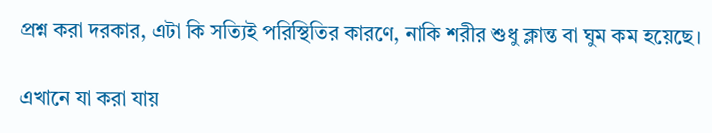প্রশ্ন করা দরকার, এটা কি সত্যিই পরিস্থিতির কারণে, নাকি শরীর শুধু ক্লান্ত বা ঘুম কম হয়েছে।

এখানে যা করা যায়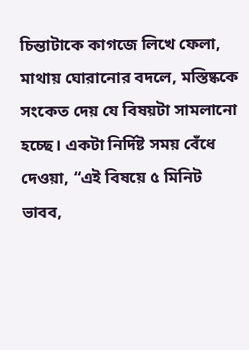চিন্তাটাকে কাগজে লিখে ফেলা, মাথায় ঘোরানোর বদলে, মস্তিষ্ককে সংকেত দেয় যে বিষয়টা সামলানো হচ্ছে। একটা নির্দিষ্ট সময় বেঁধে দেওয়া, “এই বিষয়ে ৫ মিনিট ভাবব,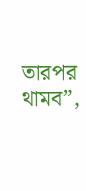তারপর থামব”,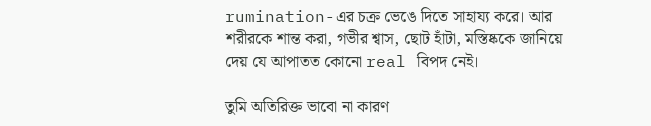rumination-এর চক্র ভেঙে দিতে সাহায্য করে। আর শরীরকে শান্ত করা, গভীর শ্বাস, ছোট হাঁটা, মস্তিষ্ককে জানিয়ে দেয় যে আপাতত কোনো real বিপদ নেই।

তুমি অতিরিক্ত ভাবো না কারণ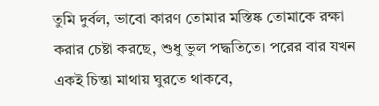তুমি দুর্বল, ভাবো কারণ তোমার মস্তিষ্ক তোমাকে রক্ষা করার চেষ্টা করছে, শুধু ভুল পদ্ধতিতে। পরের বার যখন একই চিন্তা মাথায় ঘুরতে থাকবে,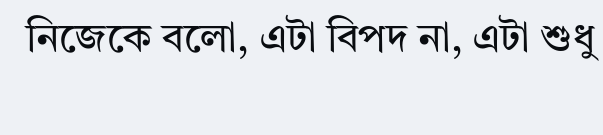নিজেকে বলো, এটা বিপদ না, এটা শুধু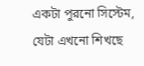একটা পুরনো সিস্টেম, যেটা এখনো শিখছে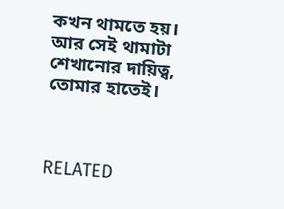কখন থামতে হয়। আর সেই থামাটা শেখানোর দায়িত্ব, তোমার হাতেই।



RELATED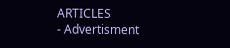ARTICLES
- Advertisment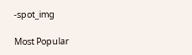-spot_img

Most Popular